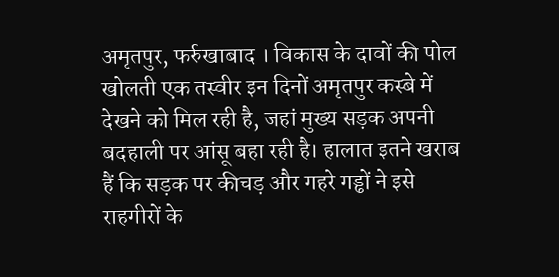अमृतपुर, फर्रुखाबाद । विकास के दावों की पोल खोलती एक तस्वीर इन दिनों अमृतपुर कस्बे में देखने को मिल रही है, जहां मुख्य सड़क अपनी बदहाली पर आंसू बहा रही है। हालात इतने खराब हैं कि सड़क पर कीचड़ और गहरे गड्ढों ने इसे राहगीरों के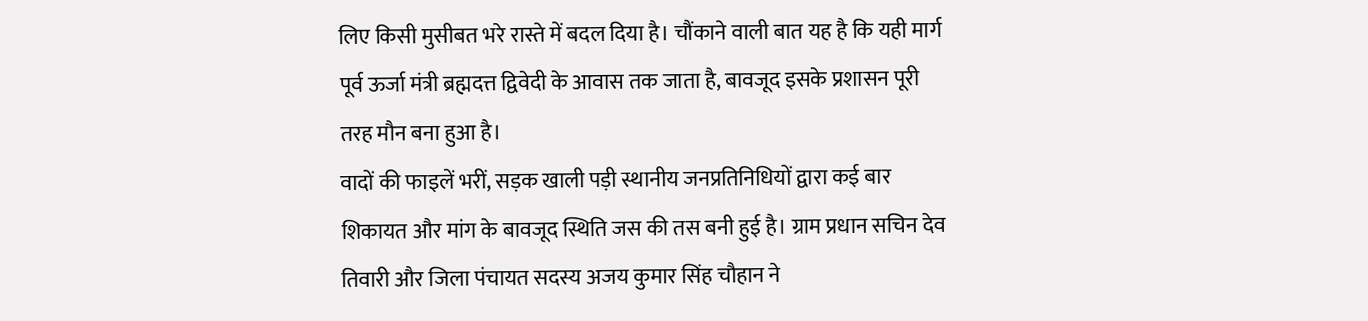लिए किसी मुसीबत भरे रास्ते में बदल दिया है। चौंकाने वाली बात यह है कि यही मार्ग पूर्व ऊर्जा मंत्री ब्रह्मदत्त द्विवेदी के आवास तक जाता है, बावजूद इसके प्रशासन पूरी तरह मौन बना हुआ है।
वादों की फाइलें भरीं, सड़क खाली पड़ी स्थानीय जनप्रतिनिधियों द्वारा कई बार शिकायत और मांग के बावजूद स्थिति जस की तस बनी हुई है। ग्राम प्रधान सचिन देव तिवारी और जिला पंचायत सदस्य अजय कुमार सिंह चौहान ने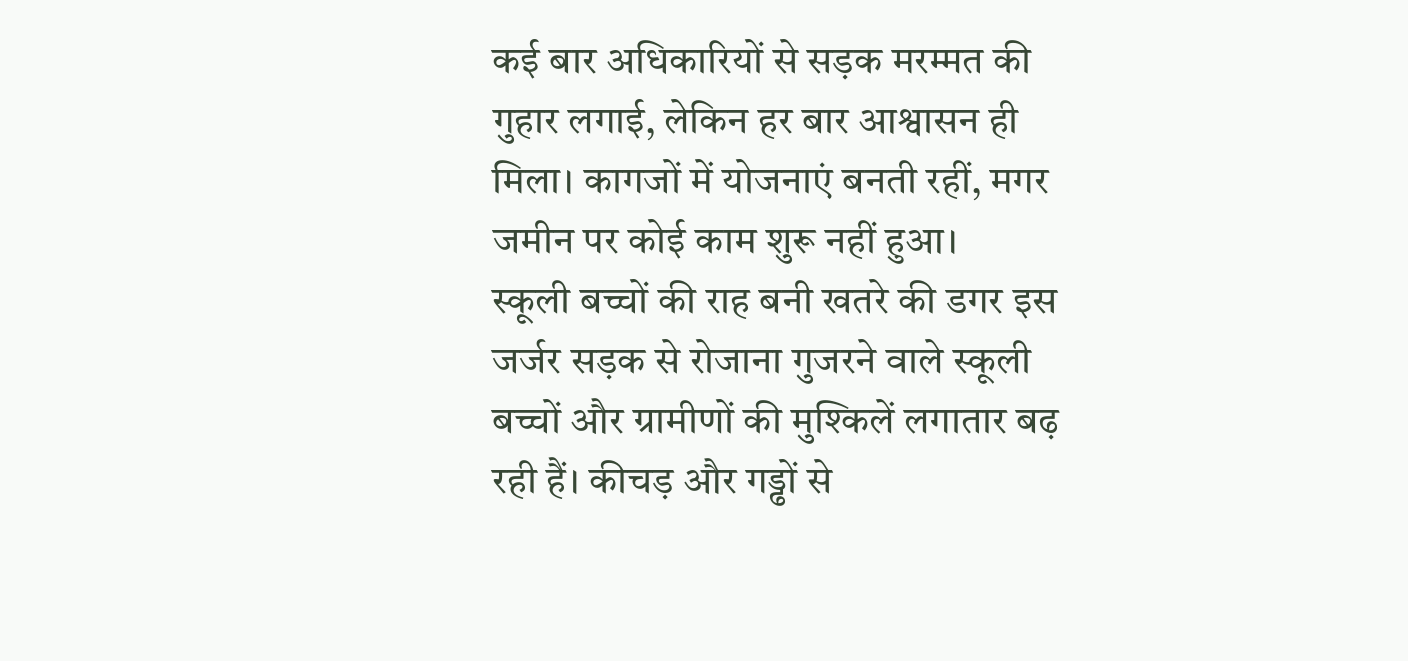कई बार अधिकारियों से सड़क मरम्मत की गुहार लगाई, लेकिन हर बार आश्वासन ही मिला। कागजों में योजनाएं बनती रहीं, मगर जमीन पर कोई काम शुरू नहीं हुआ।
स्कूली बच्चों की राह बनी खतरे की डगर इस जर्जर सड़क से रोजाना गुजरने वाले स्कूली बच्चों और ग्रामीणों की मुश्किलें लगातार बढ़ रही हैं। कीचड़ और गड्ढों से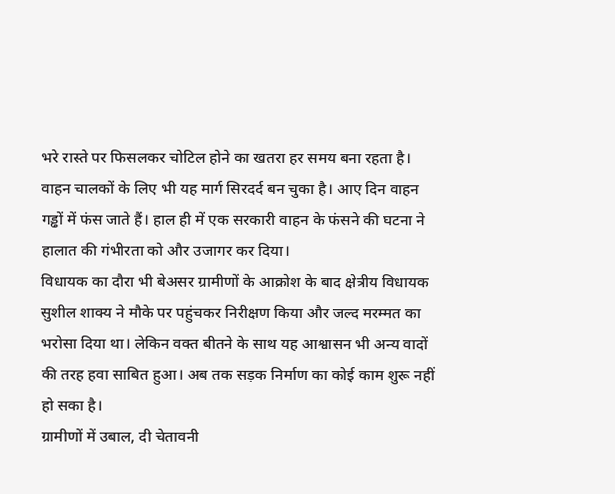भरे रास्ते पर फिसलकर चोटिल होने का खतरा हर समय बना रहता है। वाहन चालकों के लिए भी यह मार्ग सिरदर्द बन चुका है। आए दिन वाहन गड्ढों में फंस जाते हैं। हाल ही में एक सरकारी वाहन के फंसने की घटना ने हालात की गंभीरता को और उजागर कर दिया।
विधायक का दौरा भी बेअसर ग्रामीणों के आक्रोश के बाद क्षेत्रीय विधायक सुशील शाक्य ने मौके पर पहुंचकर निरीक्षण किया और जल्द मरम्मत का भरोसा दिया था। लेकिन वक्त बीतने के साथ यह आश्वासन भी अन्य वादों की तरह हवा साबित हुआ। अब तक सड़क निर्माण का कोई काम शुरू नहीं हो सका है।
ग्रामीणों में उबाल, दी चेतावनी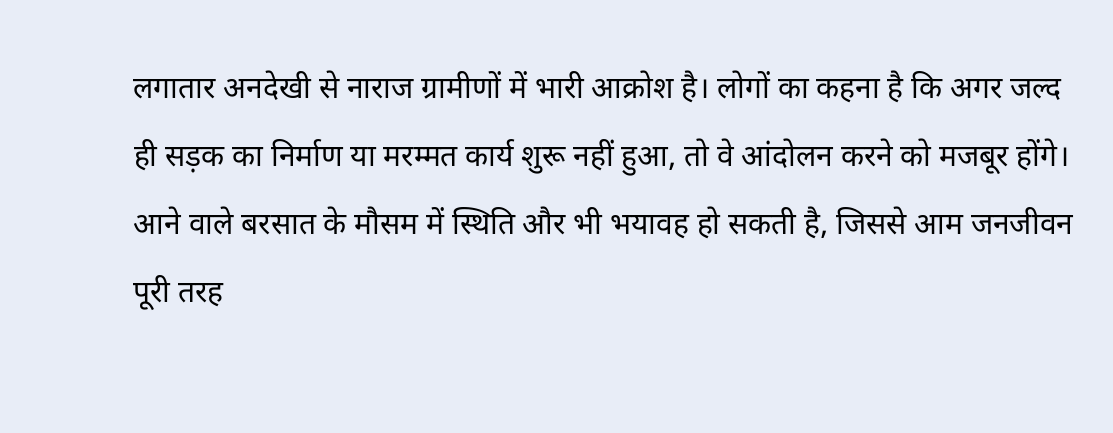लगातार अनदेखी से नाराज ग्रामीणों में भारी आक्रोश है। लोगों का कहना है कि अगर जल्द ही सड़क का निर्माण या मरम्मत कार्य शुरू नहीं हुआ, तो वे आंदोलन करने को मजबूर होंगे। आने वाले बरसात के मौसम में स्थिति और भी भयावह हो सकती है, जिससे आम जनजीवन पूरी तरह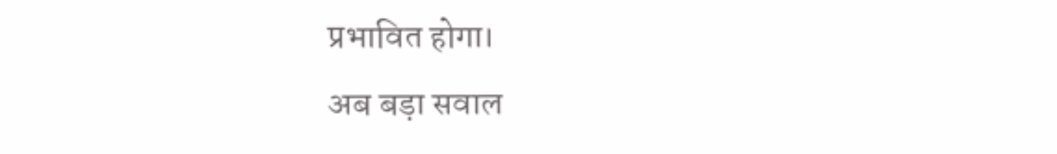प्रभावित होगा।
अब बड़ा सवाल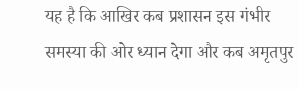यह है कि आखिर कब प्रशासन इस गंभीर समस्या की ओर ध्यान देगा और कब अमृतपुर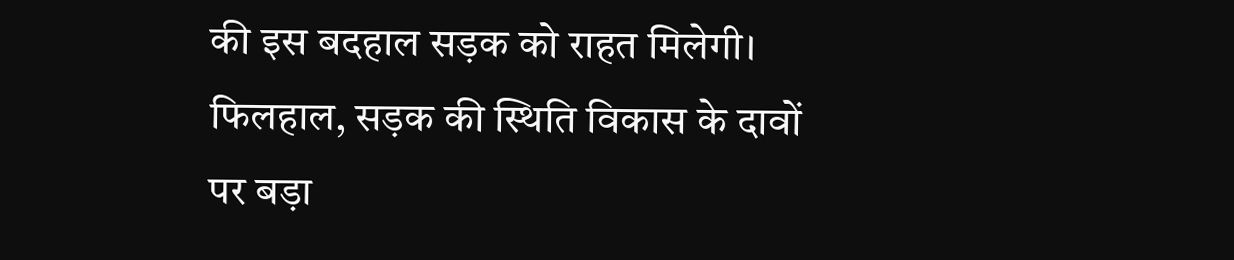की इस बदहाल सड़क को राहत मिलेगी। फिलहाल, सड़क की स्थिति विकास के दावों पर बड़ा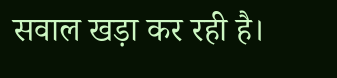सवाल खड़ा कर रही है।